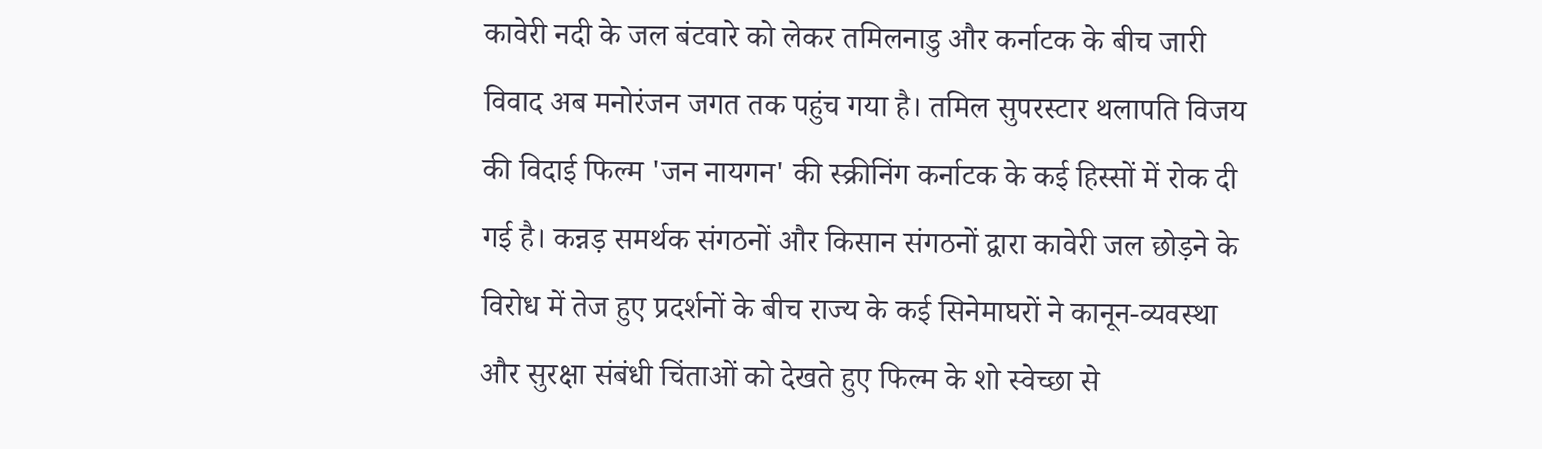कावेरी नदी के जल बंटवारे को लेकर तमिलनाडु और कर्नाटक के बीच जारी विवाद अब मनोरंजन जगत तक पहुंच गया है। तमिल सुपरस्टार थलापति विजय की विदाई फिल्म 'जन नायगन' की स्क्रीनिंग कर्नाटक के कई हिस्सों में रोक दी गई है। कन्नड़ समर्थक संगठनों और किसान संगठनों द्वारा कावेरी जल छोड़ने के विरोध में तेज हुए प्रदर्शनों के बीच राज्य के कई सिनेमाघरों ने कानून-व्यवस्था और सुरक्षा संबंधी चिंताओं को देखते हुए फिल्म के शो स्वेच्छा से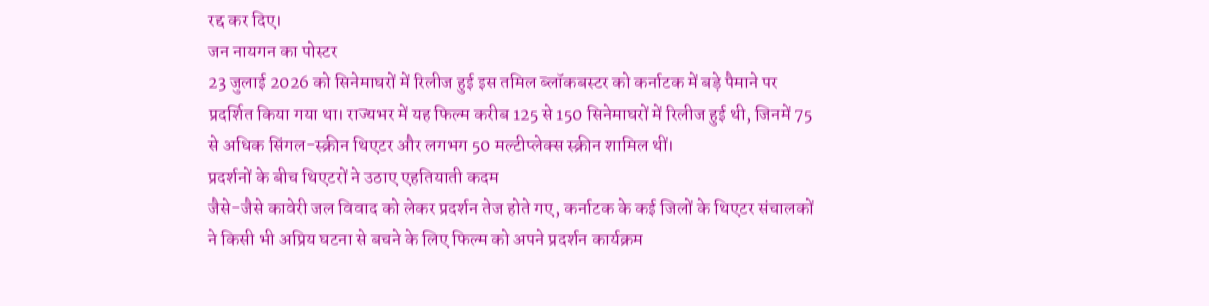रद्द कर दिए।
जन नायगन का पोस्टर
23 जुलाई 2026 को सिनेमाघरों में रिलीज हुई इस तमिल ब्लॉकबस्टर को कर्नाटक में बड़े पैमाने पर प्रदर्शित किया गया था। राज्यभर में यह फिल्म करीब 125 से 150 सिनेमाघरों में रिलीज हुई थी, जिनमें 75 से अधिक सिंगल-स्क्रीन थिएटर और लगभग 50 मल्टीप्लेक्स स्क्रीन शामिल थीं।
प्रदर्शनों के बीच थिएटरों ने उठाए एहतियाती कदम
जैसे-जैसे कावेरी जल विवाद को लेकर प्रदर्शन तेज होते गए, कर्नाटक के कई जिलों के थिएटर संचालकों ने किसी भी अप्रिय घटना से बचने के लिए फिल्म को अपने प्रदर्शन कार्यक्रम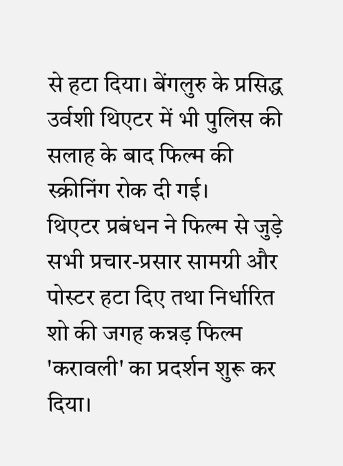से हटा दिया। बेंगलुरु के प्रसिद्ध उर्वशी थिएटर में भी पुलिस की सलाह के बाद फिल्म की स्क्रीनिंग रोक दी गई।
थिएटर प्रबंधन ने फिल्म से जुड़े सभी प्रचार-प्रसार सामग्री और पोस्टर हटा दिए तथा निर्धारित शो की जगह कन्नड़ फिल्म 'करावली' का प्रदर्शन शुरू कर दिया।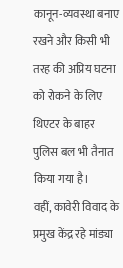कानून-व्यवस्था बनाए रखने और किसी भी तरह की अप्रिय घटना को रोकने के लिए थिएटर के बाहर पुलिस बल भी तैनात किया गया है।
वहीं, कावेरी विवाद के प्रमुख केंद्र रहे मांड्या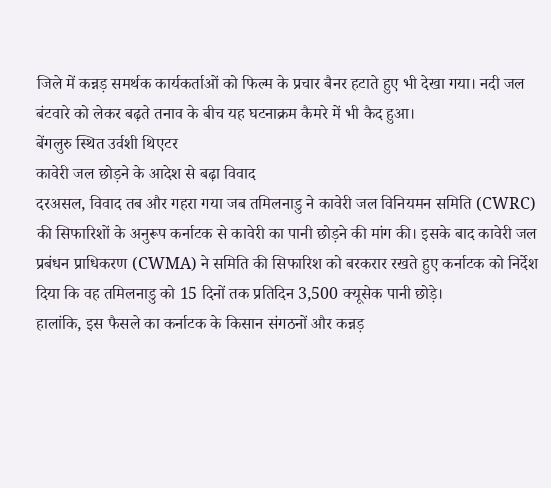जिले में कन्नड़ समर्थक कार्यकर्ताओं को फिल्म के प्रचार बैनर हटाते हुए भी देखा गया। नदी जल बंटवारे को लेकर बढ़ते तनाव के बीच यह घटनाक्रम कैमरे में भी कैद हुआ।
बेंगलुरु स्थित उर्वशी थिएटर
कावेरी जल छोड़ने के आदेश से बढ़ा विवाद
दरअसल, विवाद तब और गहरा गया जब तमिलनाडु ने कावेरी जल विनियमन समिति (CWRC) की सिफारिशों के अनुरूप कर्नाटक से कावेरी का पानी छोड़ने की मांग की। इसके बाद कावेरी जल प्रबंधन प्राधिकरण (CWMA) ने समिति की सिफारिश को बरकरार रखते हुए कर्नाटक को निर्देश दिया कि वह तमिलनाडु को 15 दिनों तक प्रतिदिन 3,500 क्यूसेक पानी छोड़े।
हालांकि, इस फैसले का कर्नाटक के किसान संगठनों और कन्नड़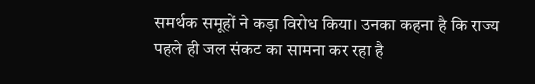समर्थक समूहों ने कड़ा विरोध किया। उनका कहना है कि राज्य पहले ही जल संकट का सामना कर रहा है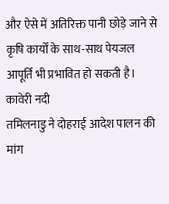और ऐसे में अतिरिक्त पानी छोड़े जाने से कृषि कार्यों के साथ-साथ पेयजल आपूर्ति भी प्रभावित हो सकती है।
कावेरी नदी
तमिलनाडु ने दोहराई आदेश पालन की मांग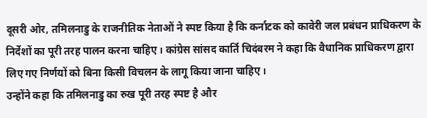दूसरी ओर, तमिलनाडु के राजनीतिक नेताओं ने स्पष्ट किया है कि कर्नाटक को कावेरी जल प्रबंधन प्राधिकरण के निर्देशों का पूरी तरह पालन करना चाहिए। कांग्रेस सांसद कार्ति चिदंबरम ने कहा कि वैधानिक प्राधिकरण द्वारा लिए गए निर्णयों को बिना किसी विचलन के लागू किया जाना चाहिए।
उन्होंने कहा कि तमिलनाडु का रुख पूरी तरह स्पष्ट है और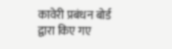कावेरी प्रबंधन बोर्ड द्वारा किए गए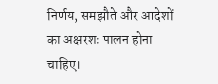निर्णय, समझौते और आदेशों का अक्षरशः पालन होना चाहिए।